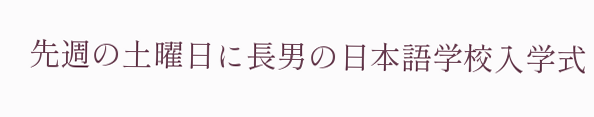先週の土曜日に長男の日本語学校入学式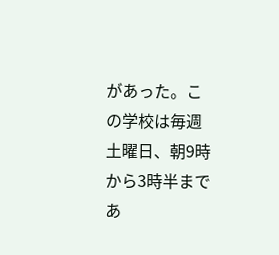があった。この学校は毎週土曜日、朝9時から3時半まであ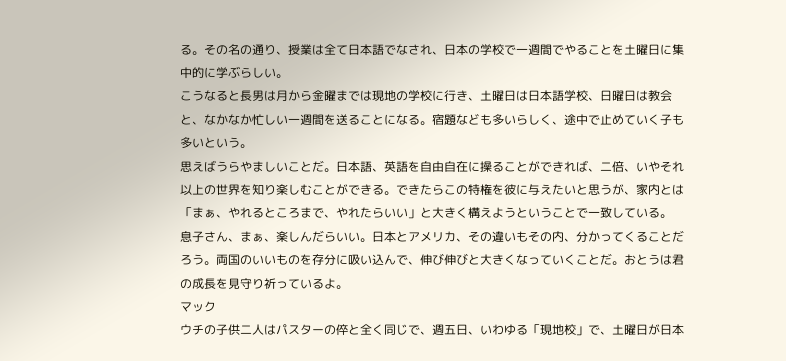る。その名の通り、授業は全て日本語でなされ、日本の学校で一週間でやることを土曜日に集中的に学ぶらしい。
こうなると長男は月から金曜までは現地の学校に行き、土曜日は日本語学校、日曜日は教会と、なかなか忙しい一週間を送ることになる。宿題なども多いらしく、途中で止めていく子も多いという。
思えばうらやましいことだ。日本語、英語を自由自在に操ることができれば、二倍、いやそれ以上の世界を知り楽しむことができる。できたらこの特権を彼に与えたいと思うが、家内とは「まぁ、やれるところまで、やれたらいい」と大きく構えようということで一致している。
息子さん、まぁ、楽しんだらいい。日本とアメリカ、その違いもその内、分かってくることだろう。両国のいいものを存分に吸い込んで、伸び伸びと大きくなっていくことだ。おとうは君の成長を見守り祈っているよ。
マック
ウチの子供二人はパスターの倅と全く同じで、週五日、いわゆる「現地校」で、土曜日が日本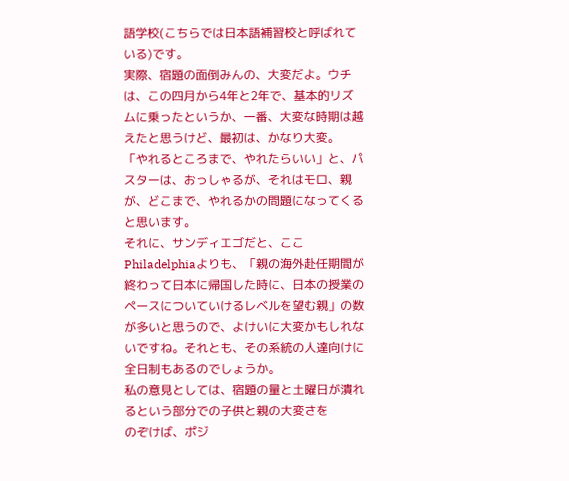語学校(こちらでは日本語補習校と呼ばれている)です。
実際、宿題の面倒みんの、大変だよ。ウチは、この四月から4年と2年で、基本的リズムに乗ったというか、一番、大変な時期は越えたと思うけど、最初は、かなり大変。
「やれるところまで、やれたらいい」と、パスターは、おっしゃるが、それはモロ、親が、どこまで、やれるかの問題になってくると思います。
それに、サンディエゴだと、ここPhiladelphiaよりも、「親の海外赴任期間が終わって日本に帰国した時に、日本の授業のペースについていけるレベルを望む親」の数が多いと思うので、よけいに大変かもしれないですね。それとも、その系統の人達向けに全日制もあるのでしょうか。
私の意見としては、宿題の量と土曜日が潰れるという部分での子供と親の大変さを
のぞけば、ポジ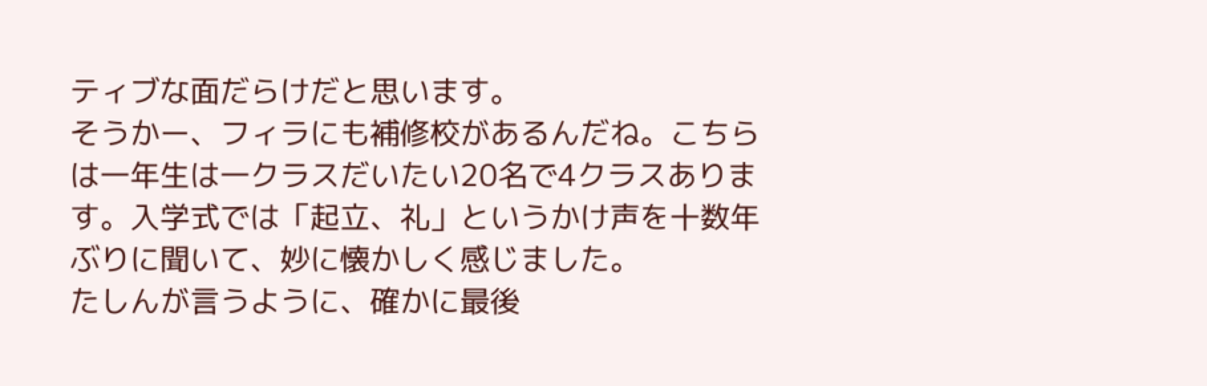ティブな面だらけだと思います。
そうかー、フィラにも補修校があるんだね。こちらは一年生は一クラスだいたい20名で4クラスあります。入学式では「起立、礼」というかけ声を十数年ぶりに聞いて、妙に懐かしく感じました。
たしんが言うように、確かに最後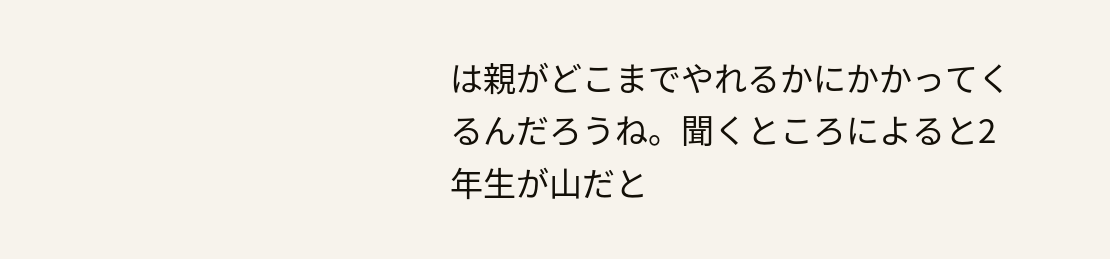は親がどこまでやれるかにかかってくるんだろうね。聞くところによると2年生が山だと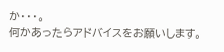か・・・。
何かあったらアドバイスをお願いします。